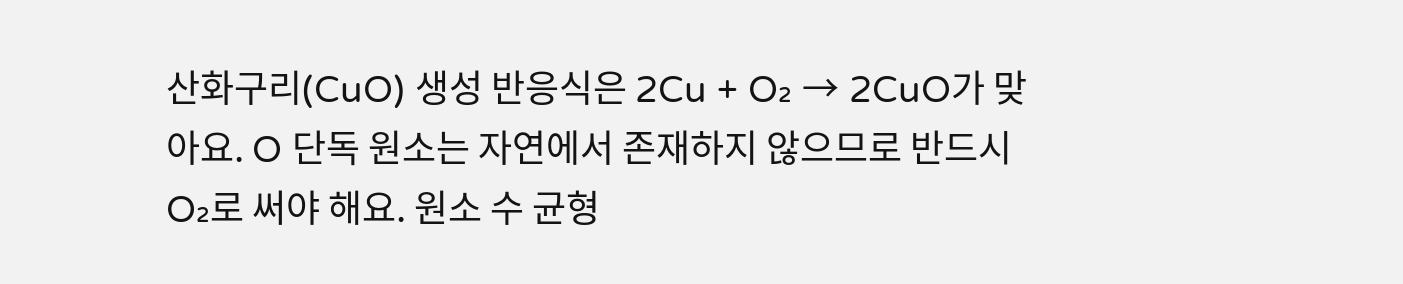산화구리(CuO) 생성 반응식은 2Cu + O₂ → 2CuO가 맞아요. O 단독 원소는 자연에서 존재하지 않으므로 반드시 O₂로 써야 해요. 원소 수 균형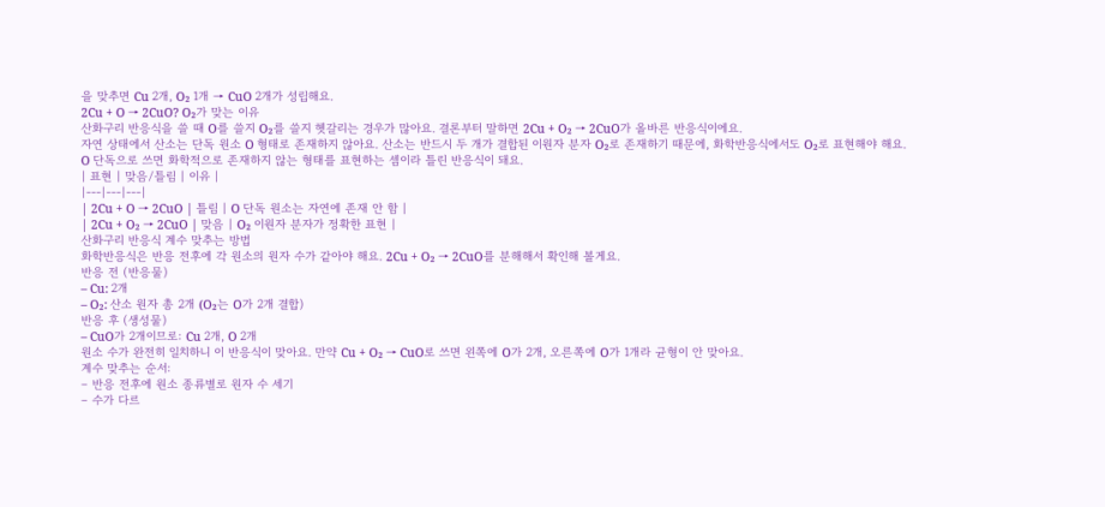을 맞추면 Cu 2개, O₂ 1개 → CuO 2개가 성립해요.
2Cu + O → 2CuO? O₂가 맞는 이유
산화구리 반응식을 쓸 때 O를 쓸지 O₂를 쓸지 헷갈리는 경우가 많아요. 결론부터 말하면 2Cu + O₂ → 2CuO가 올바른 반응식이에요.
자연 상태에서 산소는 단독 원소 O 형태로 존재하지 않아요. 산소는 반드시 두 개가 결합된 이원자 분자 O₂로 존재하기 때문에, 화학반응식에서도 O₂로 표현해야 해요. O 단독으로 쓰면 화학적으로 존재하지 않는 형태를 표현하는 셈이라 틀린 반응식이 돼요.
| 표현 | 맞음/틀림 | 이유 |
|---|---|---|
| 2Cu + O → 2CuO | 틀림 | O 단독 원소는 자연에 존재 안 함 |
| 2Cu + O₂ → 2CuO | 맞음 | O₂ 이원자 분자가 정확한 표현 |
산화구리 반응식 계수 맞추는 방법
화학반응식은 반응 전후에 각 원소의 원자 수가 같아야 해요. 2Cu + O₂ → 2CuO를 분해해서 확인해 볼게요.
반응 전 (반응물)
– Cu: 2개
– O₂: 산소 원자 총 2개 (O₂는 O가 2개 결합)
반응 후 (생성물)
– CuO가 2개이므로: Cu 2개, O 2개
원소 수가 완전히 일치하니 이 반응식이 맞아요. 만약 Cu + O₂ → CuO로 쓰면 왼쪽에 O가 2개, 오른쪽에 O가 1개라 균형이 안 맞아요.
계수 맞추는 순서:
– 반응 전후에 원소 종류별로 원자 수 세기
– 수가 다르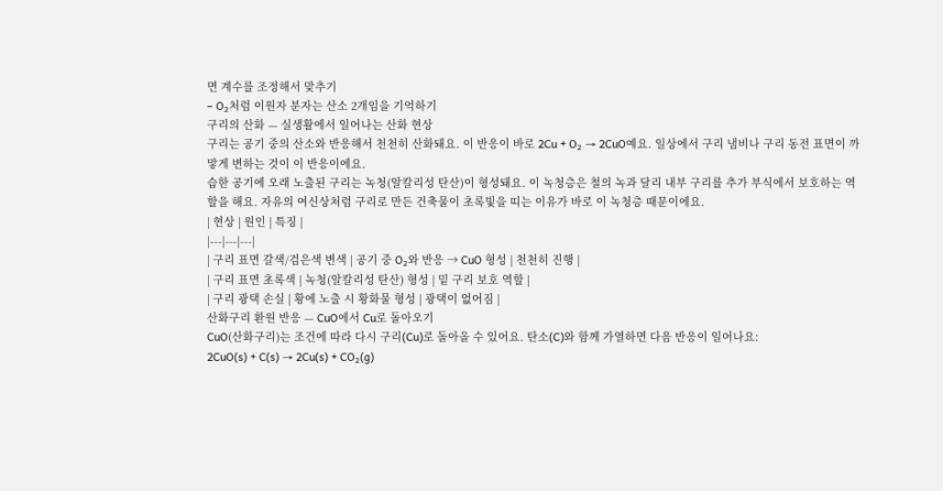면 계수를 조정해서 맞추기
– O₂처럼 이원자 분자는 산소 2개임을 기억하기
구리의 산화 — 실생활에서 일어나는 산화 현상
구리는 공기 중의 산소와 반응해서 천천히 산화돼요. 이 반응이 바로 2Cu + O₂ → 2CuO예요. 일상에서 구리 냄비나 구리 동전 표면이 까맣게 변하는 것이 이 반응이에요.
습한 공기에 오래 노출된 구리는 녹청(알칼리성 탄산)이 형성돼요. 이 녹청층은 철의 녹과 달리 내부 구리를 추가 부식에서 보호하는 역할을 해요. 자유의 여신상처럼 구리로 만든 건축물이 초록빛을 띠는 이유가 바로 이 녹청층 때문이에요.
| 현상 | 원인 | 특징 |
|---|---|---|
| 구리 표면 갈색/검은색 변색 | 공기 중 O₂와 반응 → CuO 형성 | 천천히 진행 |
| 구리 표면 초록색 | 녹청(알칼리성 탄산) 형성 | 밑 구리 보호 역할 |
| 구리 광택 손실 | 황에 노출 시 황화물 형성 | 광택이 없어짐 |
산화구리 환원 반응 — CuO에서 Cu로 돌아오기
CuO(산화구리)는 조건에 따라 다시 구리(Cu)로 돌아올 수 있어요. 탄소(C)와 함께 가열하면 다음 반응이 일어나요:
2CuO(s) + C(s) → 2Cu(s) + CO₂(g)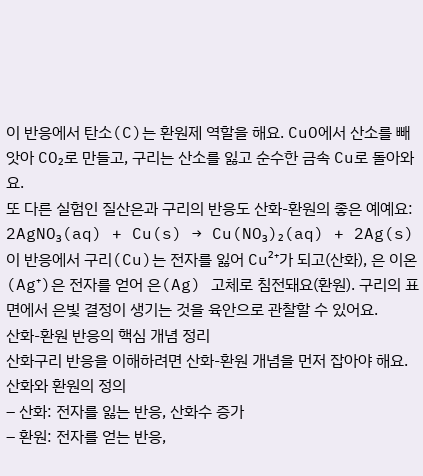이 반응에서 탄소(C)는 환원제 역할을 해요. CuO에서 산소를 빼앗아 CO₂로 만들고, 구리는 산소를 잃고 순수한 금속 Cu로 돌아와요.
또 다른 실험인 질산은과 구리의 반응도 산화-환원의 좋은 예예요:
2AgNO₃(aq) + Cu(s) → Cu(NO₃)₂(aq) + 2Ag(s)
이 반응에서 구리(Cu)는 전자를 잃어 Cu²⁺가 되고(산화), 은 이온(Ag⁺)은 전자를 얻어 은(Ag) 고체로 침전돼요(환원). 구리의 표면에서 은빛 결정이 생기는 것을 육안으로 관찰할 수 있어요.
산화-환원 반응의 핵심 개념 정리
산화구리 반응을 이해하려면 산화-환원 개념을 먼저 잡아야 해요.
산화와 환원의 정의
– 산화: 전자를 잃는 반응, 산화수 증가
– 환원: 전자를 얻는 반응,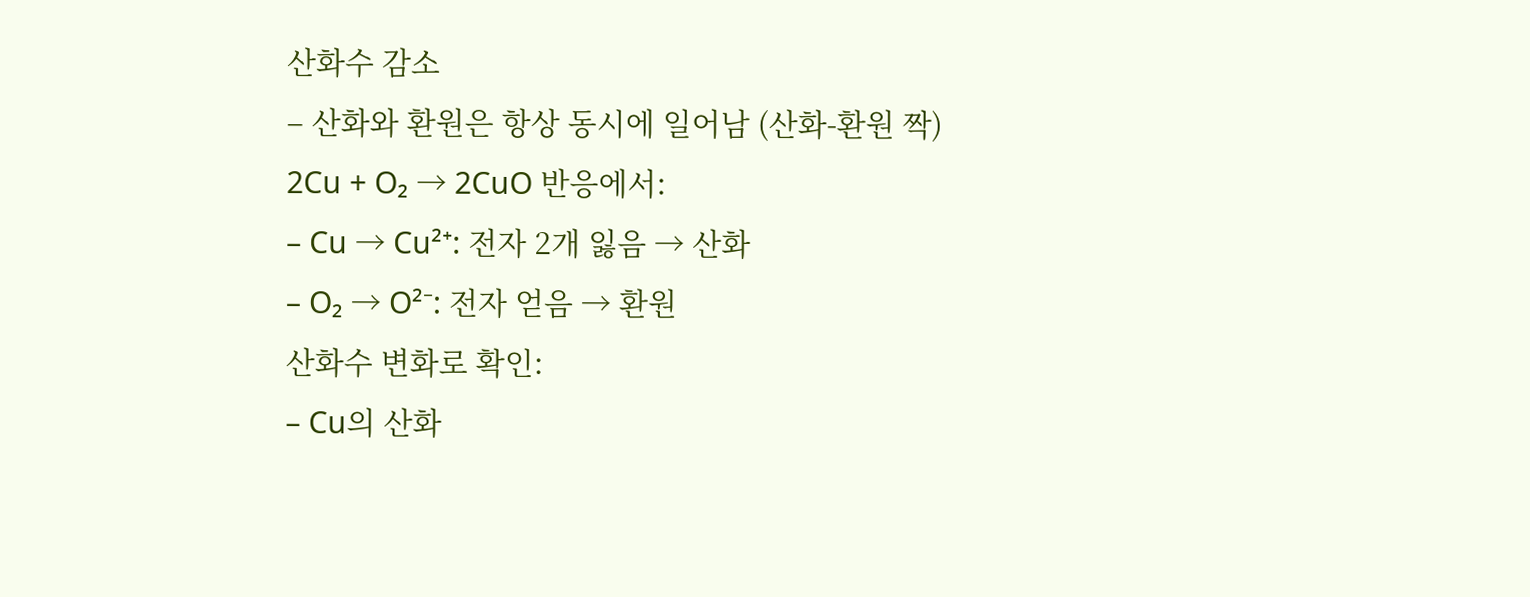산화수 감소
– 산화와 환원은 항상 동시에 일어남 (산화-환원 짝)
2Cu + O₂ → 2CuO 반응에서:
– Cu → Cu²⁺: 전자 2개 잃음 → 산화
– O₂ → O²⁻: 전자 얻음 → 환원
산화수 변화로 확인:
– Cu의 산화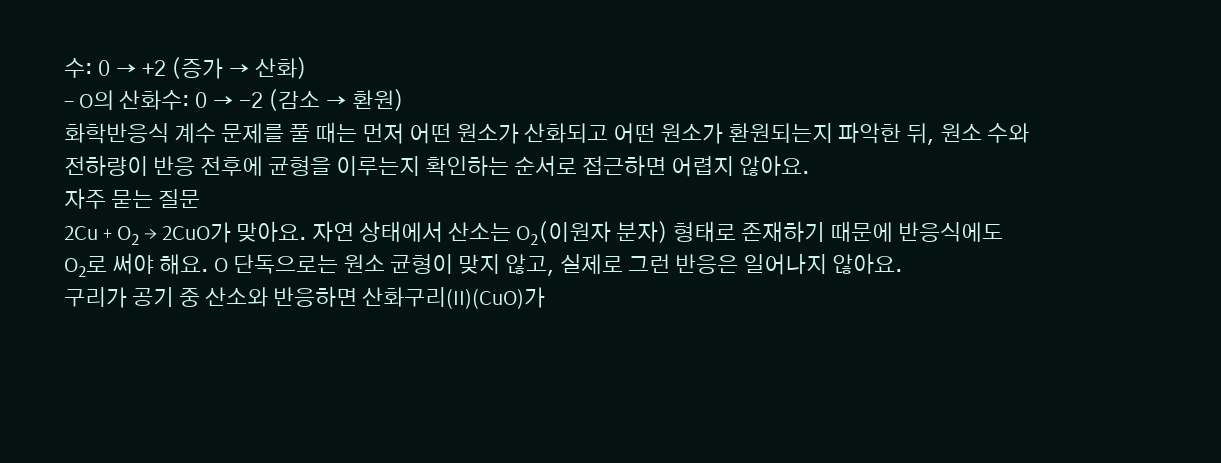수: 0 → +2 (증가 → 산화)
– O의 산화수: 0 → -2 (감소 → 환원)
화학반응식 계수 문제를 풀 때는 먼저 어떤 원소가 산화되고 어떤 원소가 환원되는지 파악한 뒤, 원소 수와 전하량이 반응 전후에 균형을 이루는지 확인하는 순서로 접근하면 어렵지 않아요.
자주 묻는 질문
2Cu + O₂ → 2CuO가 맞아요. 자연 상태에서 산소는 O₂(이원자 분자) 형태로 존재하기 때문에 반응식에도 O₂로 써야 해요. O 단독으로는 원소 균형이 맞지 않고, 실제로 그런 반응은 일어나지 않아요.
구리가 공기 중 산소와 반응하면 산화구리(II)(CuO)가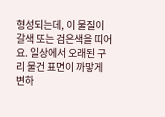형성되는데, 이 물질이 갈색 또는 검은색을 띠어요. 일상에서 오래된 구리 물건 표면이 까맣게 변하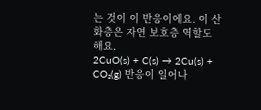는 것이 이 반응이에요. 이 산화층은 자연 보호층 역할도 해요.
2CuO(s) + C(s) → 2Cu(s) + CO₂(g) 반응이 일어나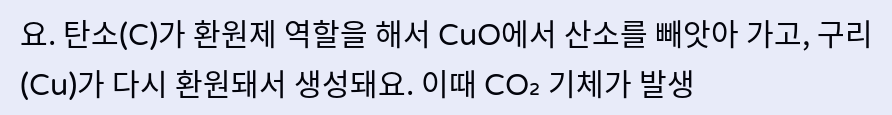요. 탄소(C)가 환원제 역할을 해서 CuO에서 산소를 빼앗아 가고, 구리(Cu)가 다시 환원돼서 생성돼요. 이때 CO₂ 기체가 발생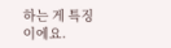하는 게 특징이에요.